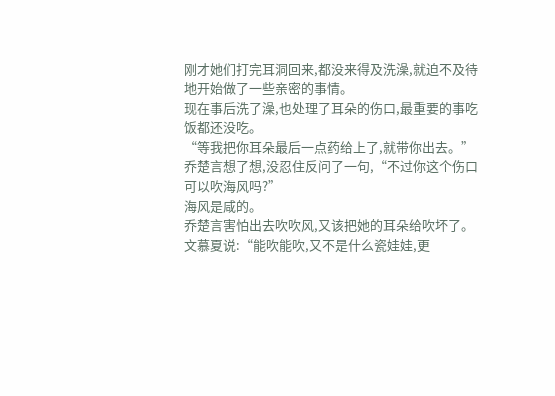刚才她们打完耳洞回来,都没来得及洗澡,就迫不及待地开始做了一些亲密的事情。
现在事后洗了澡,也处理了耳朵的伤口,最重要的事吃饭都还没吃。
“等我把你耳朵最后一点药给上了,就带你出去。”乔楚言想了想,没忍住反问了一句,“不过你这个伤口可以吹海风吗?”
海风是咸的。
乔楚言害怕出去吹吹风,又该把她的耳朵给吹坏了。
文慕夏说:“能吹能吹,又不是什么瓷娃娃,更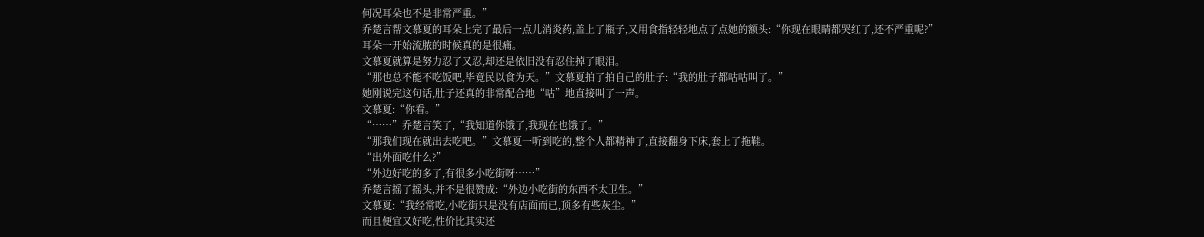何况耳朵也不是非常严重。”
乔楚言帮文慕夏的耳朵上完了最后一点儿消炎药,盖上了瓶子,又用食指轻轻地点了点她的额头:“你现在眼睛都哭红了,还不严重呢?”
耳朵一开始流脓的时候真的是很痛。
文慕夏就算是努力忍了又忍,却还是依旧没有忍住掉了眼泪。
“那也总不能不吃饭吧,毕竟民以食为天。”文慕夏拍了拍自己的肚子:“我的肚子都咕咕叫了。”
她刚说完这句话,肚子还真的非常配合地“咕”地直接叫了一声。
文慕夏:“你看。”
“……”乔楚言笑了,“我知道你饿了,我现在也饿了。”
“那我们现在就出去吃吧。”文慕夏一听到吃的,整个人都精神了,直接翻身下床,套上了拖鞋。
“出外面吃什么?”
“外边好吃的多了,有很多小吃街呀……”
乔楚言摇了摇头,并不是很赞成:“外边小吃街的东西不太卫生。”
文慕夏:“我经常吃,小吃街只是没有店面而已,顶多有些灰尘。”
而且便宜又好吃,性价比其实还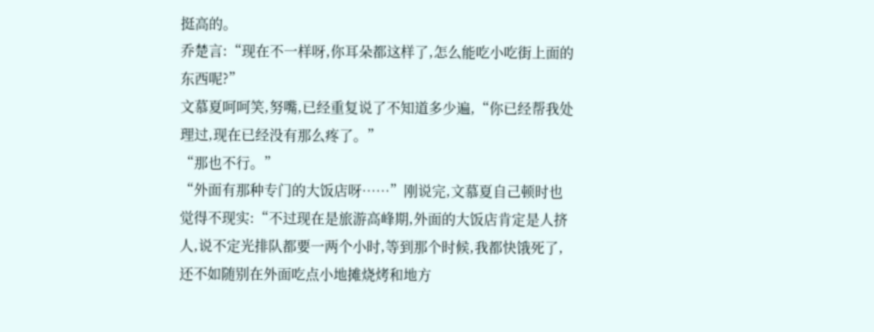挺高的。
乔楚言:“现在不一样呀,你耳朵都这样了,怎么能吃小吃街上面的东西呢?”
文慕夏呵呵笑,努嘴,已经重复说了不知道多少遍,“你已经帮我处理过,现在已经没有那么疼了。”
“那也不行。”
“外面有那种专门的大饭店呀……”刚说完,文慕夏自己顿时也觉得不现实:“不过现在是旅游高峰期,外面的大饭店肯定是人挤人,说不定光排队都要一两个小时,等到那个时候,我都快饿死了,还不如随别在外面吃点小地摊烧烤和地方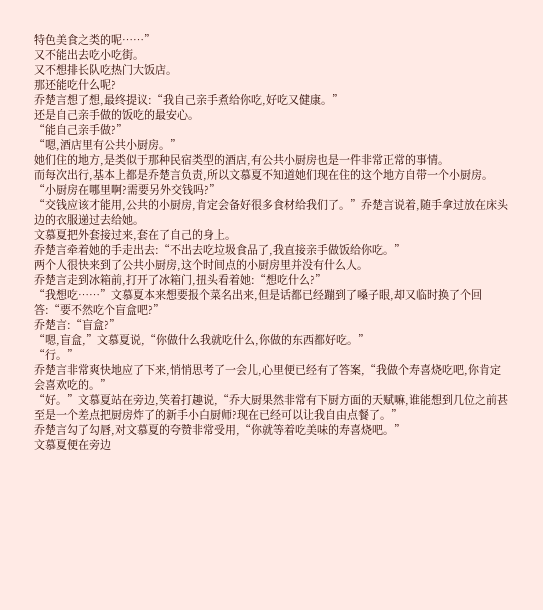特色美食之类的呢……”
又不能出去吃小吃街。
又不想排长队吃热门大饭店。
那还能吃什么呢?
乔楚言想了想,最终提议:“我自己亲手煮给你吃,好吃又健康。”
还是自己亲手做的饭吃的最安心。
“能自己亲手做?”
“嗯,酒店里有公共小厨房。”
她们住的地方,是类似于那种民宿类型的酒店,有公共小厨房也是一件非常正常的事情。
而每次出行,基本上都是乔楚言负责,所以文慕夏不知道她们现在住的这个地方自带一个小厨房。
“小厨房在哪里啊?需要另外交钱吗?”
“交钱应该才能用,公共的小厨房,肯定会备好很多食材给我们了。”乔楚言说着,随手拿过放在床头边的衣服递过去给她。
文慕夏把外套接过来,套在了自己的身上。
乔楚言牵着她的手走出去:“不出去吃垃圾食品了,我直接亲手做饭给你吃。”
两个人很快来到了公共小厨房,这个时间点的小厨房里并没有什么人。
乔楚言走到冰箱前,打开了冰箱门,扭头看着她:“想吃什么?”
“我想吃……”文慕夏本来想要报个菜名出来,但是话都已经蹦到了嗓子眼,却又临时换了个回答:“要不然吃个盲盒吧?”
乔楚言:“盲盒?”
“嗯,盲盒,”文慕夏说,“你做什么我就吃什么,你做的东西都好吃。”
“行。”
乔楚言非常爽快地应了下来,悄悄思考了一会儿,心里便已经有了答案,“我做个寿喜烧吃吧,你肯定会喜欢吃的。”
“好。”文慕夏站在旁边,笑着打趣说,“乔大厨果然非常有下厨方面的天赋嘛,谁能想到几位之前甚至是一个差点把厨房炸了的新手小白厨师?现在已经可以让我自由点餐了。”
乔楚言勾了勾唇,对文慕夏的夸赞非常受用,“你就等着吃美味的寿喜烧吧。”
文慕夏便在旁边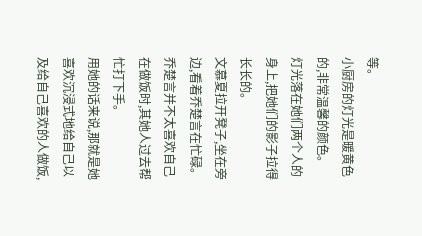等。
小厨房的灯光是暖黄色的,非常温馨的颜色。
灯光落在她们两个人的身上,把她们的影子拉得长长的。
文慕夏拉开凳子,坐在旁边,看着乔楚言在忙碌。
乔楚言并不太喜欢自己在做饭时,其她人过去帮忙打下手。
用她的话来说,那就是她喜欢沉浸式地给自己以及给自己喜欢的人做饭,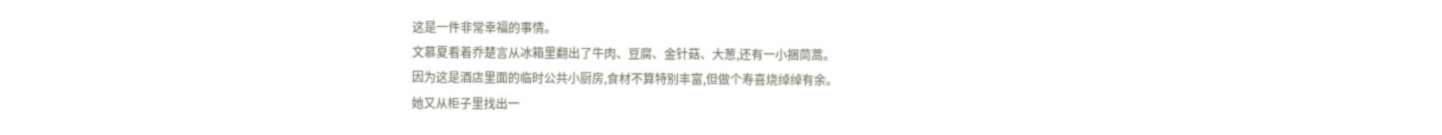这是一件非常幸福的事情。
文慕夏看着乔楚言从冰箱里翻出了牛肉、豆腐、金针菇、大葱,还有一小捆茼蒿。
因为这是酒店里面的临时公共小厨房,食材不算特别丰富,但做个寿喜烧绰绰有余。
她又从柜子里找出一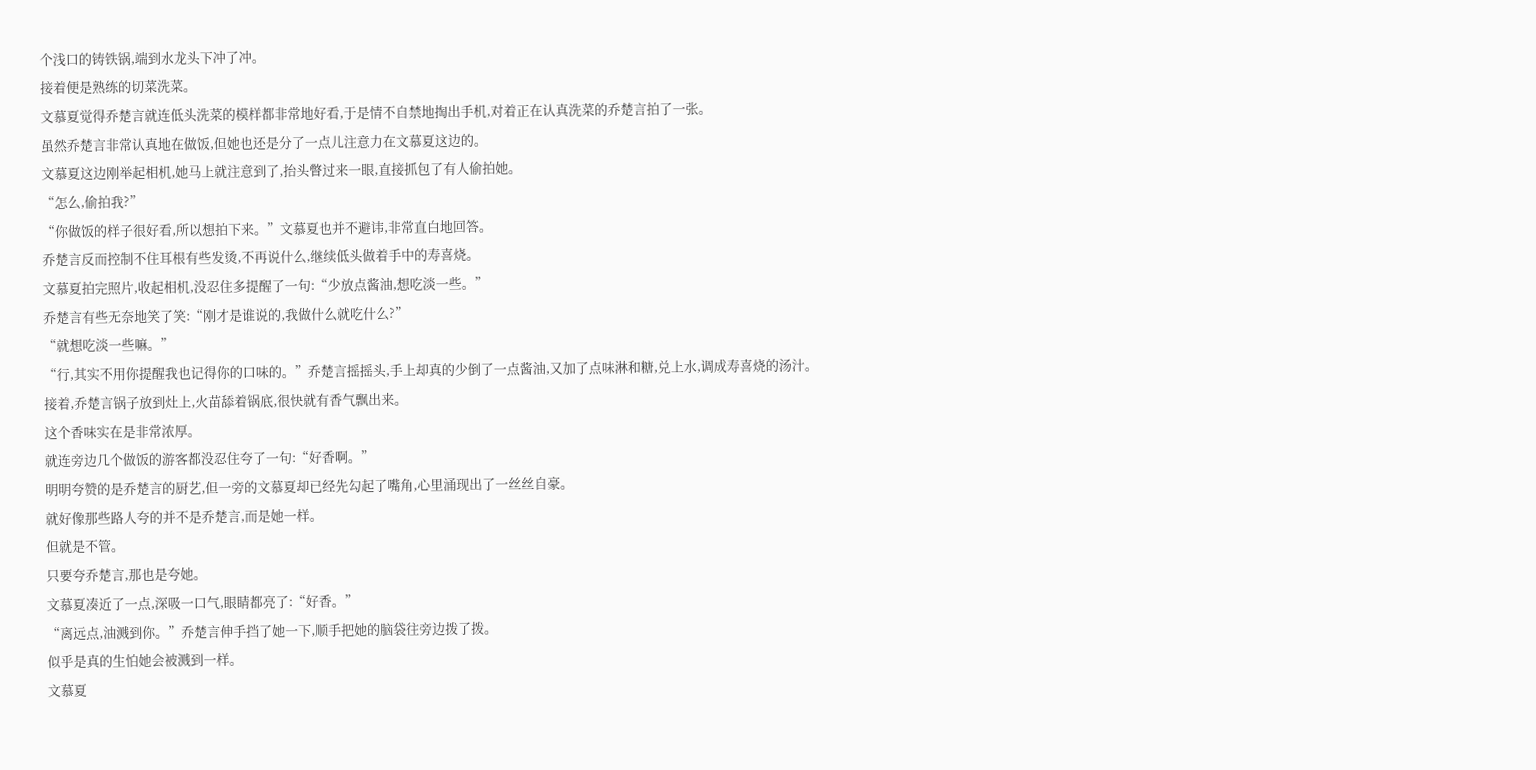个浅口的铸铁锅,端到水龙头下冲了冲。
接着便是熟练的切菜洗菜。
文慕夏觉得乔楚言就连低头洗菜的模样都非常地好看,于是情不自禁地掏出手机,对着正在认真洗菜的乔楚言拍了一张。
虽然乔楚言非常认真地在做饭,但她也还是分了一点儿注意力在文慕夏这边的。
文慕夏这边刚举起相机,她马上就注意到了,抬头瞥过来一眼,直接抓包了有人偷拍她。
“怎么,偷拍我?”
“你做饭的样子很好看,所以想拍下来。”文慕夏也并不避讳,非常直白地回答。
乔楚言反而控制不住耳根有些发烫,不再说什么,继续低头做着手中的寿喜烧。
文慕夏拍完照片,收起相机,没忍住多提醒了一句:“少放点酱油,想吃淡一些。”
乔楚言有些无奈地笑了笑:“刚才是谁说的,我做什么就吃什么?”
“就想吃淡一些嘛。”
“行,其实不用你提醒我也记得你的口味的。”乔楚言摇摇头,手上却真的少倒了一点酱油,又加了点味淋和糖,兑上水,调成寿喜烧的汤汁。
接着,乔楚言锅子放到灶上,火苗舔着锅底,很快就有香气飘出来。
这个香味实在是非常浓厚。
就连旁边几个做饭的游客都没忍住夸了一句:“好香啊。”
明明夸赞的是乔楚言的厨艺,但一旁的文慕夏却已经先勾起了嘴角,心里涌现出了一丝丝自豪。
就好像那些路人夸的并不是乔楚言,而是她一样。
但就是不管。
只要夸乔楚言,那也是夸她。
文慕夏凑近了一点,深吸一口气,眼睛都亮了:“好香。”
“离远点,油溅到你。”乔楚言伸手挡了她一下,顺手把她的脑袋往旁边拨了拨。
似乎是真的生怕她会被溅到一样。
文慕夏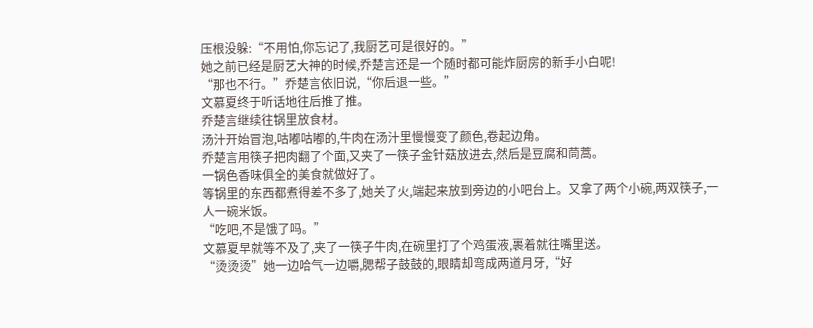压根没躲:“不用怕,你忘记了,我厨艺可是很好的。”
她之前已经是厨艺大神的时候,乔楚言还是一个随时都可能炸厨房的新手小白呢!
“那也不行。”乔楚言依旧说,“你后退一些。”
文慕夏终于听话地往后推了推。
乔楚言继续往锅里放食材。
汤汁开始冒泡,咕嘟咕嘟的,牛肉在汤汁里慢慢变了颜色,卷起边角。
乔楚言用筷子把肉翻了个面,又夹了一筷子金针菇放进去,然后是豆腐和茼蒿。
一锅色香味俱全的美食就做好了。
等锅里的东西都煮得差不多了,她关了火,端起来放到旁边的小吧台上。又拿了两个小碗,两双筷子,一人一碗米饭。
“吃吧,不是饿了吗。”
文慕夏早就等不及了,夹了一筷子牛肉,在碗里打了个鸡蛋液,裹着就往嘴里送。
“烫烫烫”她一边哈气一边嚼,腮帮子鼓鼓的,眼睛却弯成两道月牙,“好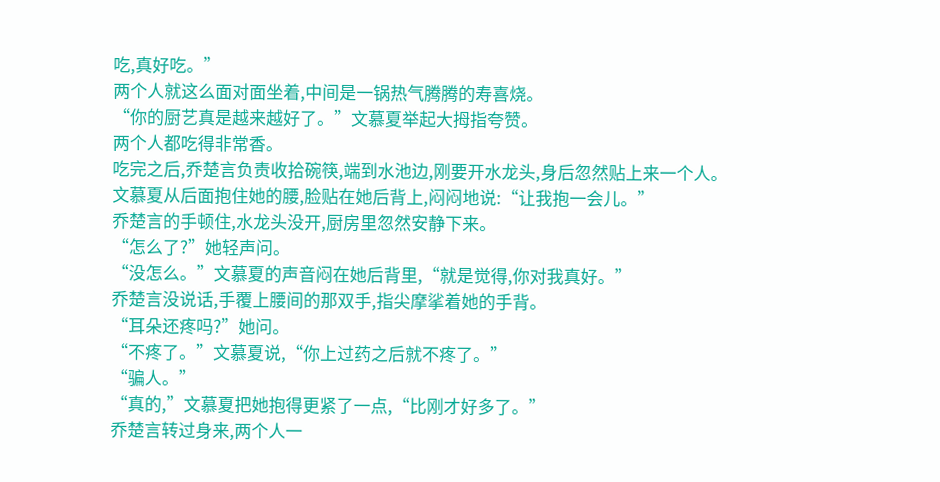吃,真好吃。”
两个人就这么面对面坐着,中间是一锅热气腾腾的寿喜烧。
“你的厨艺真是越来越好了。”文慕夏举起大拇指夸赞。
两个人都吃得非常香。
吃完之后,乔楚言负责收拾碗筷,端到水池边,刚要开水龙头,身后忽然贴上来一个人。
文慕夏从后面抱住她的腰,脸贴在她后背上,闷闷地说:“让我抱一会儿。”
乔楚言的手顿住,水龙头没开,厨房里忽然安静下来。
“怎么了?”她轻声问。
“没怎么。”文慕夏的声音闷在她后背里,“就是觉得,你对我真好。”
乔楚言没说话,手覆上腰间的那双手,指尖摩挲着她的手背。
“耳朵还疼吗?”她问。
“不疼了。”文慕夏说,“你上过药之后就不疼了。”
“骗人。”
“真的,”文慕夏把她抱得更紧了一点,“比刚才好多了。”
乔楚言转过身来,两个人一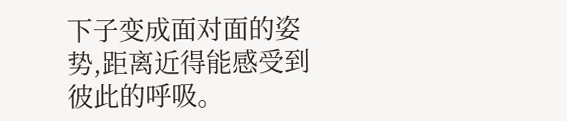下子变成面对面的姿势,距离近得能感受到彼此的呼吸。